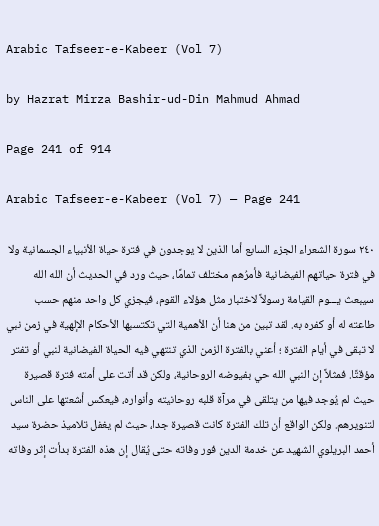Arabic Tafseer-e-Kabeer (Vol 7)

by Hazrat Mirza Bashir-ud-Din Mahmud Ahmad

Page 241 of 914

Arabic Tafseer-e-Kabeer (Vol 7) — Page 241

٢٤٠ سورة الشعراء الجزء السابع أما الذين لا يوجدون في فترة حياة الأنبياء الجسمانية ولا في فترة حياتهم الفيضانية فأمرُهم مختلف تمامًا، حيث ورد في الحديث أن الله الله سيبعث يـــوم القيامة رسولاً لاختبار مثل هؤلاء القوم، فيجزي كل واحد منهم حسب طاعته له أو كفره به. لقد تبين من هنا أن الأهمية التي تكتسبها الأحكام الإلهية في زمن نبي لا تبقى في أيام الفترة ؛ أعني بالفترة الزمن الذي تنتهي فيه الحياة الفيضانية لنبي أو تفتر مؤقتًا. فمثلاً إن النبي الله حي بفيوضه الروحانية، ولكن قد أتت على أمته فترة قصيرة حيث لم يُوجد فيها من يتلقى في مرآة قلبه روحانيته وأنواره، فيعكس أشعتها على الناس لتنويرهم. ولكن الواقع أن تلك الفترة كانت قصيرة جدا، حيث لم يغفل تلاميذ حضرة سيد أحمد البريلوي الشهيد عن خدمة الدين فور وفاته حتى يُقال إن هذه الفترة بدأت إثر وفاته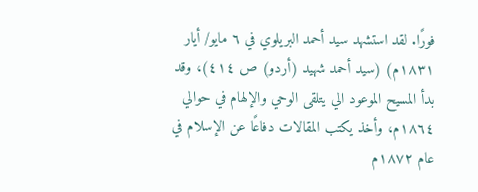فورًا. لقد استشهد سيد أحمد البريلوي في ٦ مايو/ أيار ۱۸۳۱م) (سيد أحمد شهيد (أردو) ص ٤١٤)، وقد بدأ المسيح الموعود الي يتلقى الوحي والإلهام في حوالي ١٨٦٤م، وأخذ يكتب المقالات دفاعًا عن الإسلام في عام ١٨٧٢م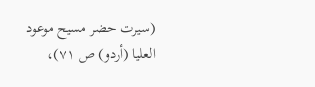(سيرت حضر مسیح موعود العليا (أردو) ص ۷۱)،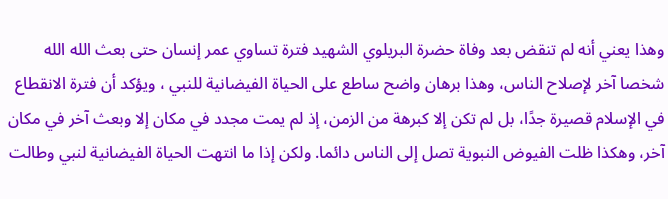وهذا يعني أنه لم تنقض بعد وفاة حضرة البريلوي الشهيد فترة تساوي عمر إنسان حتى بعث الله الله شخصا آخر لإصلاح الناس، وهذا برهان واضح ساطع على الحياة الفيضانية للنبي ، ويؤكد أن فترة الانقطاع في الإسلام قصيرة جدًا، بل لم تكن إلا كبرهة من الزمن، إذ لم يمت مجدد في مكان إلا وبعث آخر في مكان آخر، وهكذا ظلت الفيوض النبوية تصل إلى الناس دائما. ولكن إذا ما انتهت الحياة الفيضانية لنبي وطالت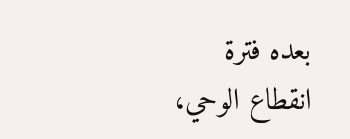بعده فترة انقطاع الوحي،